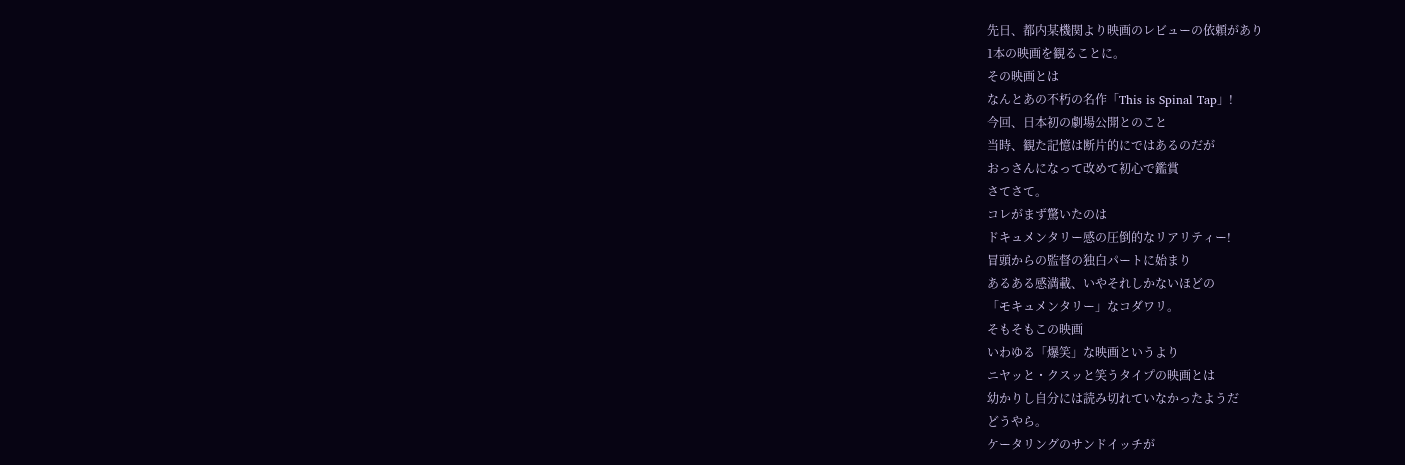先日、都内某機関より映画のレビューの依頼があり
1本の映画を観ることに。
その映画とは
なんとあの不朽の名作「This is Spinal Tap」!
今回、日本初の劇場公開とのこと
当時、観た記憶は断片的にではあるのだが
おっさんになって改めて初心で鑑賞
さてさて。
コレがまず驚いたのは
ドキュメンタリー感の圧倒的なリアリティー!
冒頭からの監督の独白パートに始まり
あるある感満載、いやそれしかないほどの
「モキュメンタリー」なコダワリ。
そもそもこの映画
いわゆる「爆笑」な映画というより
ニヤッと・クスッと笑うタイプの映画とは
幼かりし自分には読み切れていなかったようだ
どうやら。
ケータリングのサンドイッチが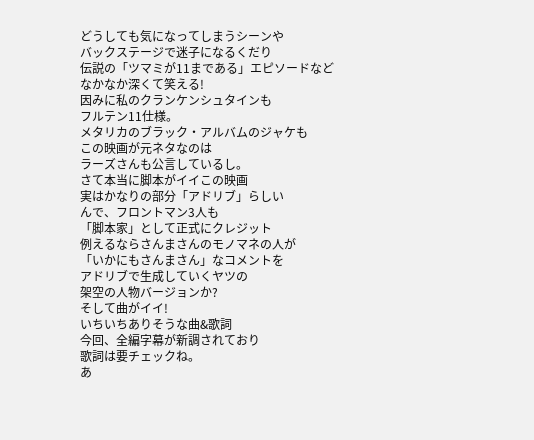どうしても気になってしまうシーンや
バックステージで迷子になるくだり
伝説の「ツマミが11まである」エピソードなど
なかなか深くて笑える!
因みに私のクランケンシュタインも
フルテン11仕様。
メタリカのブラック・アルバムのジャケも
この映画が元ネタなのは
ラーズさんも公言しているし。
さて本当に脚本がイイこの映画
実はかなりの部分「アドリブ」らしい
んで、フロントマン3人も
「脚本家」として正式にクレジット
例えるならさんまさんのモノマネの人が
「いかにもさんまさん」なコメントを
アドリブで生成していくヤツの
架空の人物バージョンか?
そして曲がイイ!
いちいちありそうな曲&歌詞
今回、全編字幕が新調されており
歌詞は要チェックね。
あ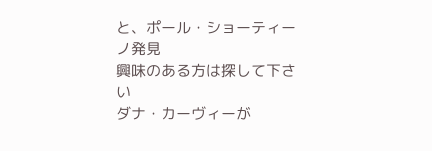と、ポール・ショーティーノ発見
興味のある方は探して下さい
ダナ・カーヴィーが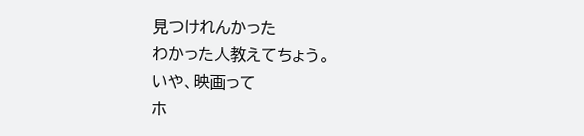見つけれんかった
わかった人教えてちょう。
いや、映画って
ホ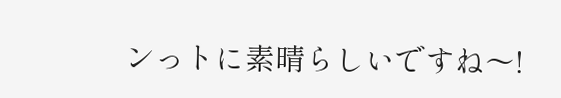ンっトに素晴らしいですね〜!